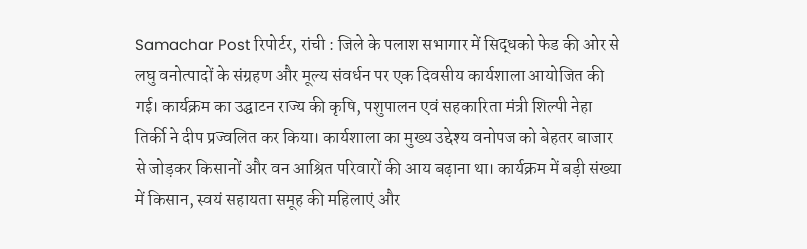Samachar Post रिपोर्टर, रांची : जिले के पलाश सभागार में सिद्धको फेड की ओर से लघु वनोत्पादों के संग्रहण और मूल्य संवर्धन पर एक दिवसीय कार्यशाला आयोजित की गई। कार्यक्रम का उद्घाटन राज्य की कृषि, पशुपालन एवं सहकारिता मंत्री शिल्पी नेहा तिर्की ने दीप प्रज्वलित कर किया। कार्यशाला का मुख्य उद्देश्य वनोपज को बेहतर बाजार से जोड़कर किसानों और वन आश्रित परिवारों की आय बढ़ाना था। कार्यक्रम में बड़ी संख्या में किसान, स्वयं सहायता समूह की महिलाएं और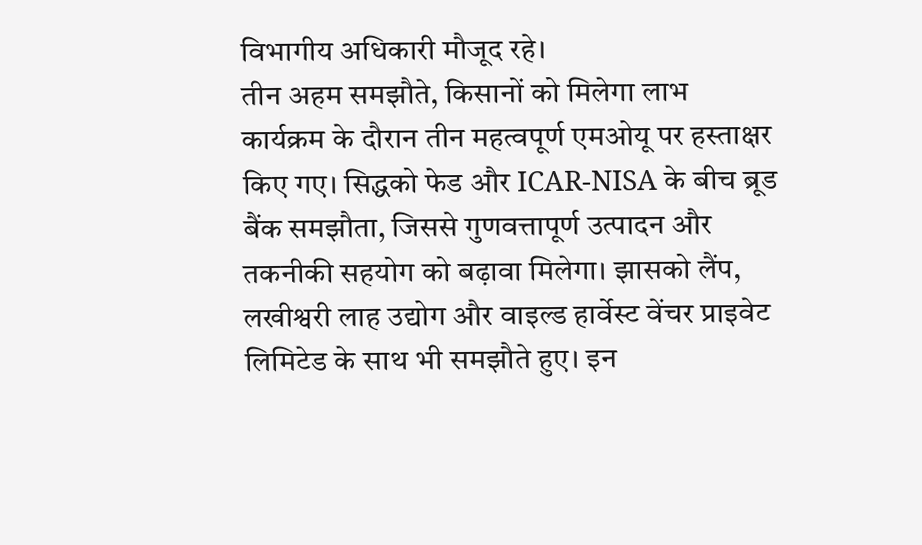विभागीय अधिकारी मौजूद रहे।
तीन अहम समझौते, किसानों को मिलेगा लाभ
कार्यक्रम के दौरान तीन महत्वपूर्ण एमओयू पर हस्ताक्षर किए गए। सिद्धको फेड और ICAR-NISA के बीच ब्रूड बैंक समझौता, जिससे गुणवत्तापूर्ण उत्पादन और तकनीकी सहयोग को बढ़ावा मिलेगा। झासको लैंप, लखीश्वरी लाह उद्योग और वाइल्ड हार्वेस्ट वेंचर प्राइवेट लिमिटेड के साथ भी समझौते हुए। इन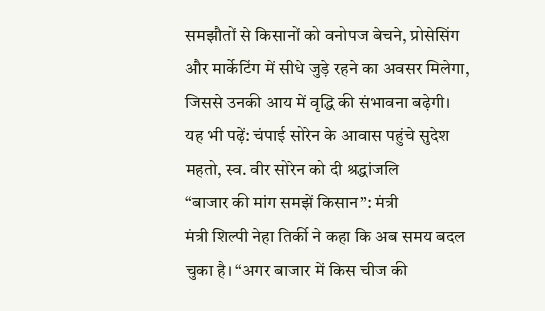समझौतों से किसानों को वनोपज बेचने, प्रोसेसिंग और मार्केटिंग में सीधे जुड़े रहने का अवसर मिलेगा, जिससे उनकी आय में वृद्धि की संभावना बढ़ेगी।
यह भी पढ़ें: चंपाई सोरेन के आवास पहुंचे सुदेश महतो, स्व. वीर सोरेन को दी श्रद्धांजलि
“बाजार की मांग समझें किसान”: मंत्री
मंत्री शिल्पी नेहा तिर्की ने कहा कि अब समय बदल चुका है। “अगर बाजार में किस चीज की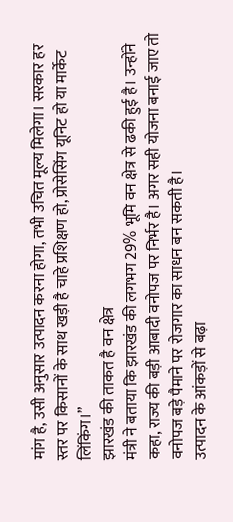मांग है, उसी अनुसार उत्पादन करना होगा, तभी उचित मूल्य मिलेगा। सरकार हर स्तर पर किसानों के साथ खड़ी है चाहे प्रशिक्षण हो, प्रोसेसिंग यूनिट हो या मार्केट लिंकिंग।”
झारखंड की ताकत है वन क्षेत्र
मंत्री ने बताया कि झारखंड की लगभग 29% भूमि वन क्षेत्र से ढकी हुई है। उन्होंने कहा, राज्य की बड़ी आबादी वनोपज पर निर्भर है। अगर सही योजना बनाई जाए तो वनोपज बड़े पैमाने पर रोजगार का साधन बन सकती है।
उत्पादन के आंकड़ों से बढ़ा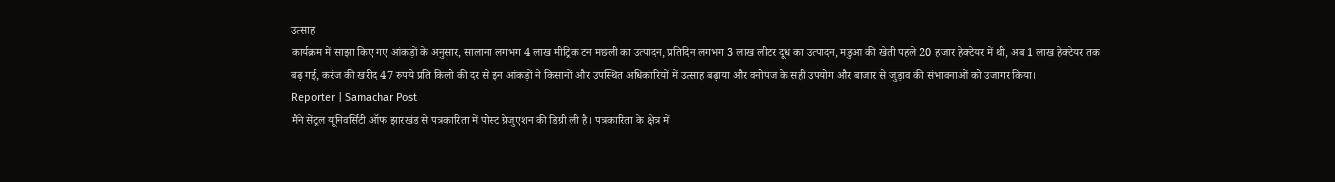उत्साह
कार्यक्रम में साझा किए गए आंकड़ों के अनुसार, सालाना लगभग 4 लाख मीट्रिक टन मछली का उत्पादन, प्रतिदिन लगभग 3 लाख लीटर दूध का उत्पादन, मडुआ की खेती पहले 20 हजार हेक्टेयर में थी, अब 1 लाख हेक्टेयर तक बढ़ गई, करंज की खरीद 47 रुपये प्रति किलो की दर से इन आंकड़ों ने किसानों और उपस्थित अधिकारियों में उत्साह बढ़ाया और वनोपज के सही उपयोग और बाजार से जुड़ाव की संभावनाओं को उजागर किया।
Reporter | Samachar Post
मैंने सेंट्रल यूनिवर्सिटी ऑफ झारखंड से पत्रकारिता में पोस्ट ग्रेजुएशन की डिग्री ली है। पत्रकारिता के क्षेत्र में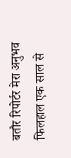बतौर रिपोर्टर मेरा अनुभव फिलहाल एक साल से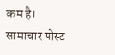कम है। सामाचार पोस्ट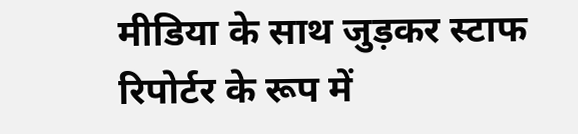मीडिया के साथ जुड़कर स्टाफ रिपोर्टर के रूप में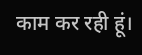काम कर रही हूं।